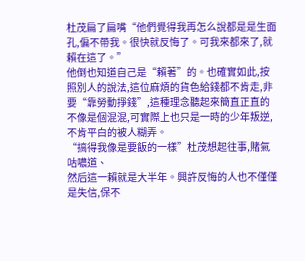杜茂扁了扁嘴“他們覺得我再怎么說都是是生面孔,偏不帶我。很快就反悔了。可我來都來了,就賴在這了。”
他倒也知道自己是“賴著”的。也確實如此,按照別人的說法,這位麻煩的貨色給錢都不肯走,非要“靠勞動掙錢”,這種理念聽起來簡直正直的不像是個混混,可實際上也只是一時的少年叛逆,不肯平白的被人糊弄。
“搞得我像是要飯的一樣”杜茂想起往事,賭氣咕噥道、
然后這一賴就是大半年。興許反悔的人也不僅僅是失信,保不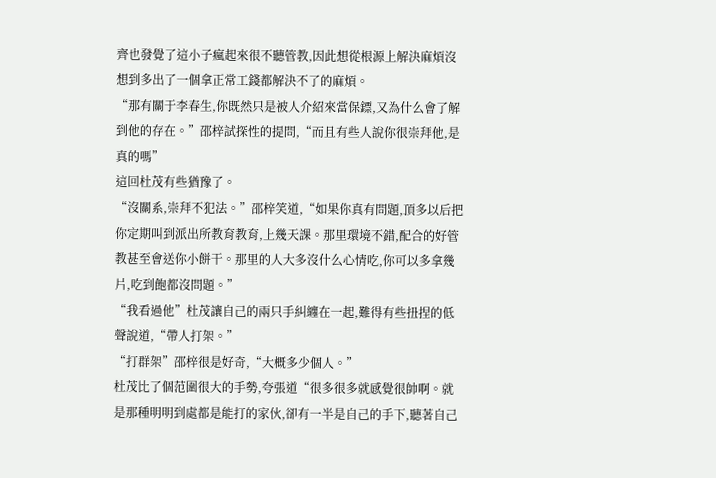齊也發覺了這小子瘋起來很不聽管教,因此想從根源上解決麻煩沒想到多出了一個拿正常工錢都解決不了的麻煩。
“那有關于李春生,你既然只是被人介紹來當保鏢,又為什么會了解到他的存在。”邵梓試探性的提問,“而且有些人說你很崇拜他,是真的嗎”
這回杜茂有些猶豫了。
“沒關系,崇拜不犯法。”邵梓笑道,“如果你真有問題,頂多以后把你定期叫到派出所教育教育,上幾天課。那里環境不錯,配合的好管教甚至會送你小餅干。那里的人大多沒什么心情吃,你可以多拿幾片,吃到飽都沒問題。”
“我看過他”杜茂讓自己的兩只手糾纏在一起,難得有些扭捏的低聲說道,“帶人打架。”
“打群架”邵梓很是好奇,“大概多少個人。”
杜茂比了個范圍很大的手勢,夸張道“很多很多就感覺很帥啊。就是那種明明到處都是能打的家伙,卻有一半是自己的手下,聽著自己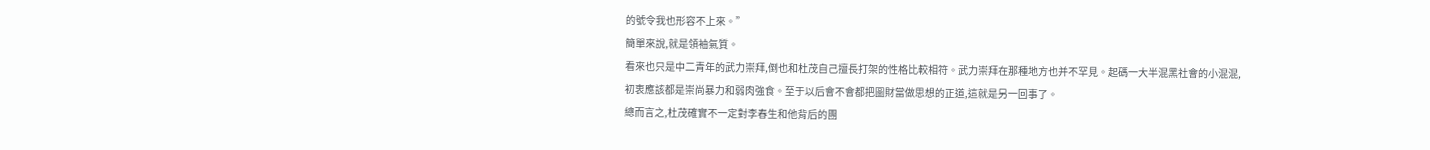的號令我也形容不上來。”
簡單來說,就是領袖氣質。
看來也只是中二青年的武力崇拜,倒也和杜茂自己擅長打架的性格比較相符。武力崇拜在那種地方也并不罕見。起碼一大半混黑社會的小混混,初衷應該都是崇尚暴力和弱肉強食。至于以后會不會都把圖財當做思想的正道,這就是另一回事了。
總而言之,杜茂確實不一定對李春生和他背后的團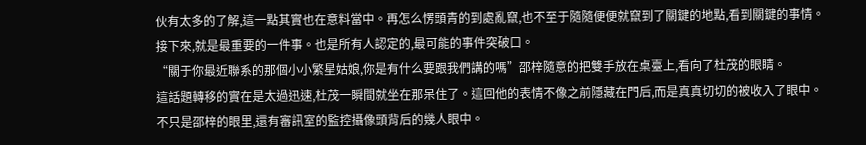伙有太多的了解,這一點其實也在意料當中。再怎么愣頭青的到處亂竄,也不至于隨隨便便就竄到了關鍵的地點,看到關鍵的事情。
接下來,就是最重要的一件事。也是所有人認定的,最可能的事件突破口。
“關于你最近聯系的那個小小繁星姑娘,你是有什么要跟我們講的嗎”邵梓隨意的把雙手放在桌臺上,看向了杜茂的眼睛。
這話題轉移的實在是太過迅速,杜茂一瞬間就坐在那呆住了。這回他的表情不像之前隱藏在門后,而是真真切切的被收入了眼中。不只是邵梓的眼里,還有審訊室的監控攝像頭背后的幾人眼中。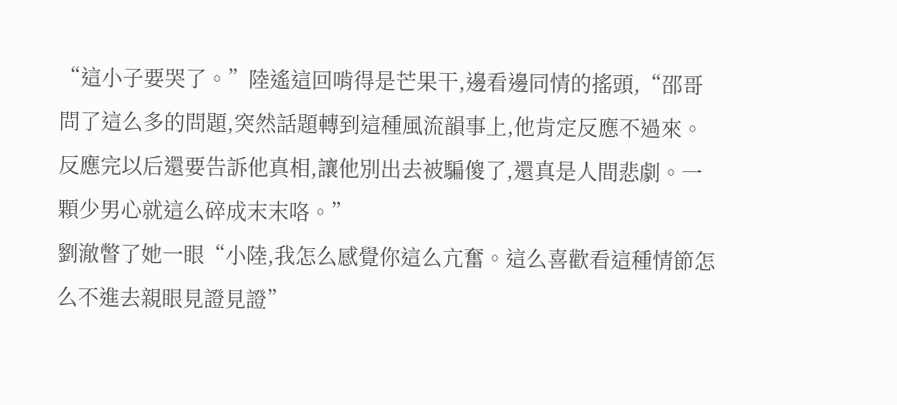“這小子要哭了。”陸遙這回啃得是芒果干,邊看邊同情的搖頭,“邵哥問了這么多的問題,突然話題轉到這種風流韻事上,他肯定反應不過來。反應完以后還要告訴他真相,讓他別出去被騙傻了,還真是人間悲劇。一顆少男心就這么碎成末末咯。”
劉澈瞥了她一眼“小陸,我怎么感覺你這么亢奮。這么喜歡看這種情節怎么不進去親眼見證見證”